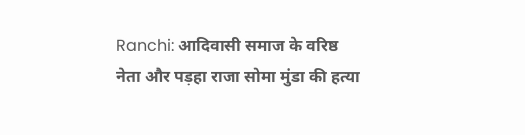Ranchi: आदिवासी समाज के वरिष्ठ नेता और पड़हा राजा सोमा मुंडा की हत्या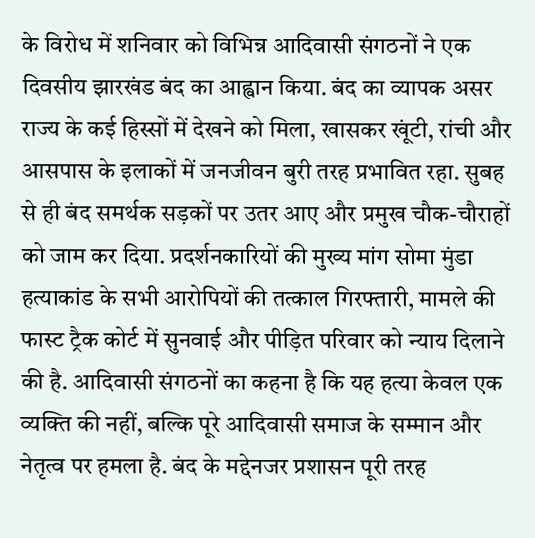के विरोध में शनिवार को विभिन्न आदिवासी संगठनों ने एक दिवसीय झारखंड बंद का आह्वान किया. बंद का व्यापक असर राज्य के कई हिस्सों में देखने को मिला, खासकर खूंटी, रांची और आसपास के इलाकों में जनजीवन बुरी तरह प्रभावित रहा. सुबह से ही बंद समर्थक सड़कों पर उतर आए और प्रमुख चौक-चौराहों को जाम कर दिया. प्रदर्शनकारियों की मुख्य मांग सोमा मुंडा हत्याकांड के सभी आरोपियों की तत्काल गिरफ्तारी, मामले की फास्ट ट्रैक कोर्ट में सुनवाई और पीड़ित परिवार को न्याय दिलाने की है. आदिवासी संगठनों का कहना है कि यह हत्या केवल एक व्यक्ति की नहीं, बल्कि पूरे आदिवासी समाज के सम्मान और नेतृत्व पर हमला है. बंद के मद्देनजर प्रशासन पूरी तरह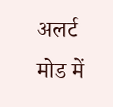अलर्ट मोड में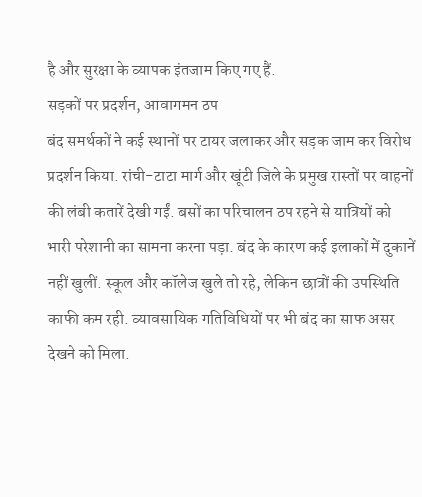है और सुरक्षा के व्यापक इंतजाम किए गए हैं.
सड़कों पर प्रदर्शन, आवागमन ठप
बंद समर्थकों ने कई स्थानों पर टायर जलाकर और सड़क जाम कर विरोध प्रदर्शन किया. रांची-टाटा मार्ग और खूंटी जिले के प्रमुख रास्तों पर वाहनों की लंबी कतारें देखी गईं. बसों का परिचालन ठप रहने से यात्रियों को भारी परेशानी का सामना करना पड़ा. बंद के कारण कई इलाकों में दुकानें नहीं खुलीं. स्कूल और कॉलेज खुले तो रहे, लेकिन छात्रों की उपस्थिति काफी कम रही. व्यावसायिक गतिविधियों पर भी बंद का साफ असर देखने को मिला.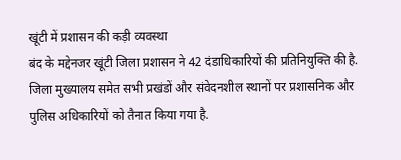खूंटी में प्रशासन की कड़ी व्यवस्था
बंद के मद्देनजर खूंटी जिला प्रशासन ने 42 दंडाधिकारियों की प्रतिनियुक्ति की है. जिला मुख्यालय समेत सभी प्रखंडों और संवेदनशील स्थानों पर प्रशासनिक और पुलिस अधिकारियों को तैनात किया गया है.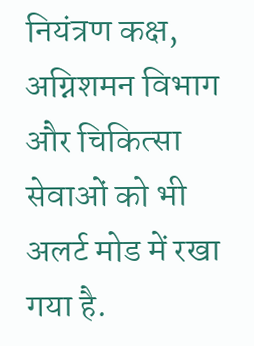नियंत्रण कक्ष, अग्निशमन विभाग और चिकित्सा सेवाओं को भी अलर्ट मोड में रखा गया है.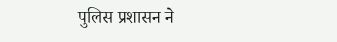पुलिस प्रशासन ने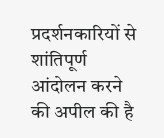प्रदर्शनकारियों से शांतिपूर्ण आंदोलन करने की अपील की है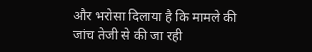और भरोसा दिलाया है कि मामले की जांच तेजी से की जा रही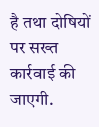है तथा दोषियों पर सख्त कार्रवाई की जाएगी.